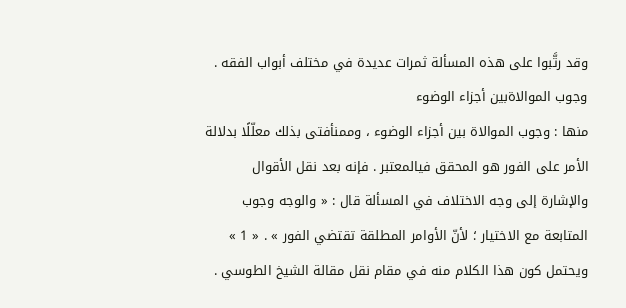وقد رتَّبوا على هذه المسألة ثمرات عديدة في مختلف أبواب الفقه .
وجوب الموالاةبين أجزاء الوضوء
منها : وجوب الموالاة بين أجزاء الوضوء ، وممنأفتى بذلك معلّلًا بدلالة الأمر على الفور هو المحقق فيالمعتبر . فإنه بعد نقل الأقوال والإشارة إلى وجه الاختلاف في المسألة قال : « والوجه وجوب المتابعة مع الاختيار ؛ لأنّ الأوامر المطلقة تقتضي الفور » . « 1 » ويحتمل كون هذا الكلام منه في مقام نقل مقالة الشيخ الطوسي .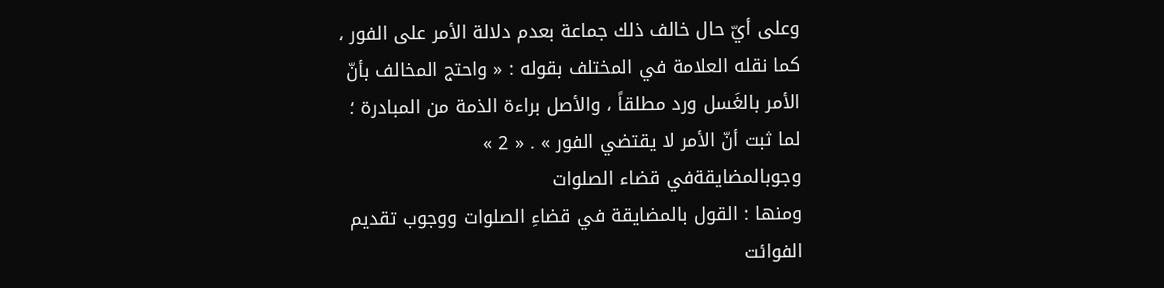وعلى أيّ حال خالف ذلك جماعة بعدم دلالة الأمر على الفور ، كما نقله العلامة في المختلف بقوله : « واحتج المخالف بأنّ الأمر بالغَسل ورد مطلقاً ، والأصل براءة الذمة من المبادرة ؛ لما ثبت أنّ الأمر لا يقتضي الفور » . « 2 »
وجوبالمضايقةفي قضاء الصلوات
ومنها : القول بالمضايقة في قضاءِ الصلوات ووجوب تقديم الفوائت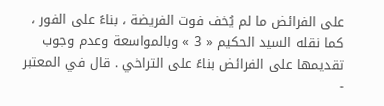على الفرائض ما لم يُخف فوت الفريضة ، بناءً على الفور ، كما نقله السيد الحكيم « 3 » وبالمواسعة وعدم وجوب تقديمها على الفرائض بناءً على التراخي . قال في المعتبر -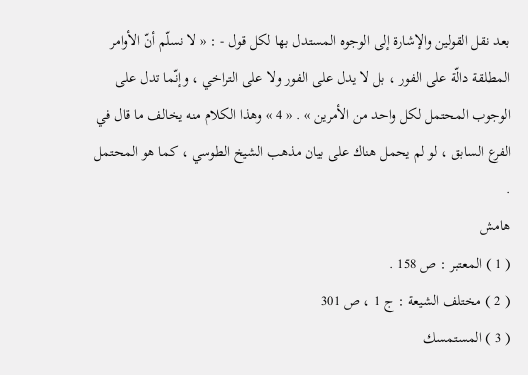بعد نقل القولين والإشارة إلى الوجوه المستدل بها لكل قول - : « لا نسلّم أنّ الأوامر المطلقة دالّة على الفور ، بل لا يدل على الفور ولا على التراخي ، وإنّما تدل على الوجوب المحتمل لكل واحد من الأمرين » . « 4 » وهذا الكلام منه يخالف ما قال في الفرع السابق ، لو لم يحمل هناك على بيان مذهب الشيخ الطوسي ، كما هو المحتمل .
هامش
( 1 ) المعتبر : ص 158 .
( 2 ) مختلف الشيعة : ج 1 ، ص 301
( 3 ) المستمسك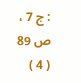: ج 7 ، ص 89
( 4 )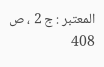المعتبر : ج 2 ، ص 408